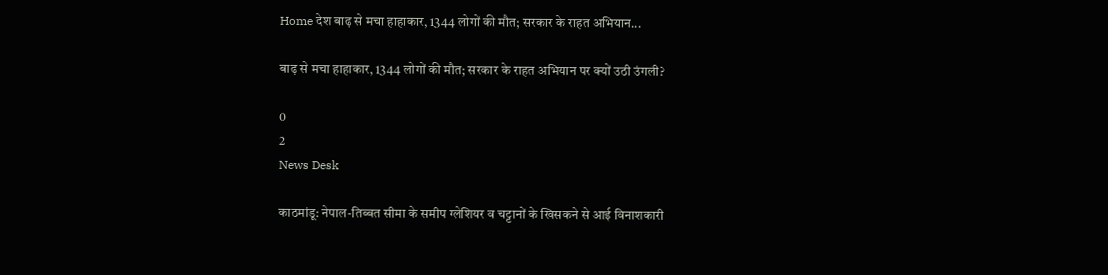Home देश बाढ़ से मचा हाहाकार, 1344 लोगों की मौत; सरकार के राहत अभियान...

बाढ़ से मचा हाहाकार, 1344 लोगों की मौत; सरकार के राहत अभियान पर क्यों उठी उंगली?

0
2
News Desk

काठमांडू: नेपाल-तिब्बत सीमा के समीप ग्लेशियर व चट्टानों के खिसकने से आई विनाशकारी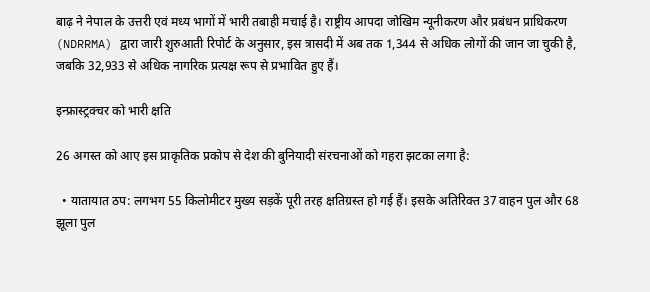बाढ़ ने नेपाल के उत्तरी एवं मध्य भागों में भारी तबाही मचाई है। राष्ट्रीय आपदा जोखिम न्यूनीकरण और प्रबंधन प्राधिकरण (NDRRMA) द्वारा जारी शुरुआती रिपोर्ट के अनुसार, इस त्रासदी में अब तक 1,344 से अधिक लोगों की जान जा चुकी है, जबकि 32,933 से अधिक नागरिक प्रत्यक्ष रूप से प्रभावित हुए हैं।

इन्फ्रास्ट्रक्चर को भारी क्षति

26 अगस्त को आए इस प्राकृतिक प्रकोप से देश की बुनियादी संरचनाओं को गहरा झटका लगा है:

  • यातायात ठप: लगभग 55 किलोमीटर मुख्य सड़कें पूरी तरह क्षतिग्रस्त हो गई हैं। इसके अतिरिक्त 37 वाहन पुल और 68 झूला पुल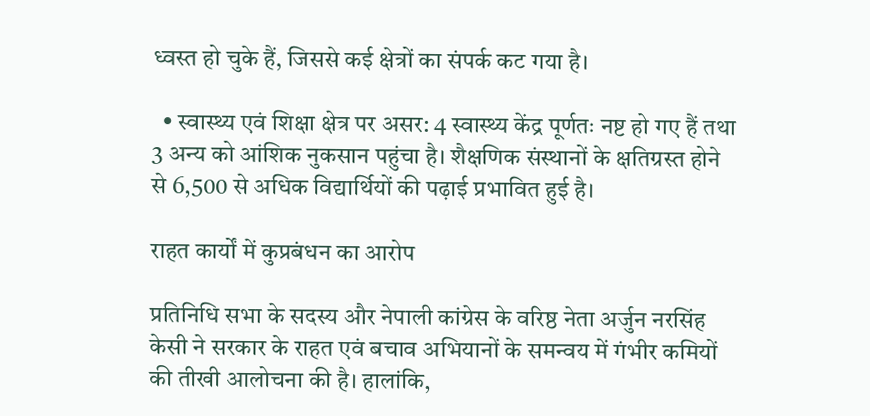ध्वस्त हो चुके हैं, जिससे कई क्षेत्रों का संपर्क कट गया है।

  • स्वास्थ्य एवं शिक्षा क्षेत्र पर असर: 4 स्वास्थ्य केंद्र पूर्णतः नष्ट हो गए हैं तथा 3 अन्य को आंशिक नुकसान पहुंचा है। शैक्षणिक संस्थानों के क्षतिग्रस्त होने से 6,500 से अधिक विद्यार्थियों की पढ़ाई प्रभावित हुई है।

राहत कार्यों में कुप्रबंधन का आरोप

प्रतिनिधि सभा के सदस्य और नेपाली कांग्रेस के वरिष्ठ नेता अर्जुन नरसिंह केसी ने सरकार के राहत एवं बचाव अभियानों के समन्वय में गंभीर कमियों की तीखी आलोचना की है। हालांकि,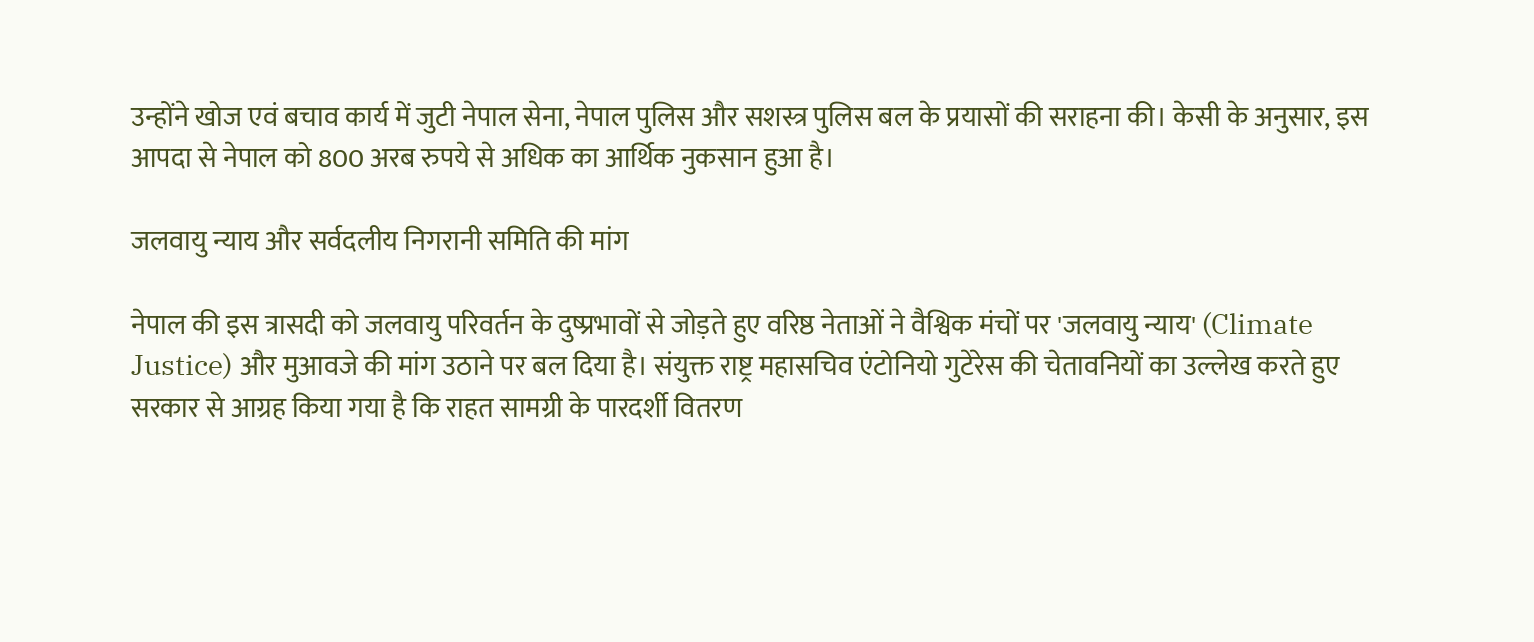उन्होंने खोज एवं बचाव कार्य में जुटी नेपाल सेना, नेपाल पुलिस और सशस्त्र पुलिस बल के प्रयासों की सराहना की। केसी के अनुसार, इस आपदा से नेपाल को 800 अरब रुपये से अधिक का आर्थिक नुकसान हुआ है।

जलवायु न्याय और सर्वदलीय निगरानी समिति की मांग

नेपाल की इस त्रासदी को जलवायु परिवर्तन के दुष्प्रभावों से जोड़ते हुए वरिष्ठ नेताओं ने वैश्विक मंचों पर 'जलवायु न्याय' (Climate Justice) और मुआवजे की मांग उठाने पर बल दिया है। संयुक्त राष्ट्र महासचिव एंटोनियो गुटेरेस की चेतावनियों का उल्लेख करते हुए सरकार से आग्रह किया गया है कि राहत सामग्री के पारदर्शी वितरण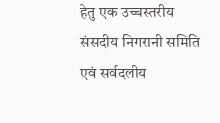हेतु एक उच्चस्तरीय संसदीय निगरानी समिति एवं सर्वदलीय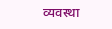व्यवस्था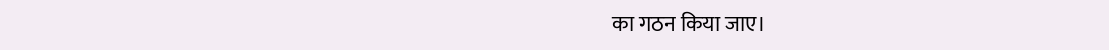का गठन किया जाए।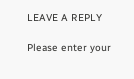LEAVE A REPLY

Please enter your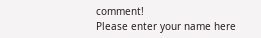comment!
Please enter your name here